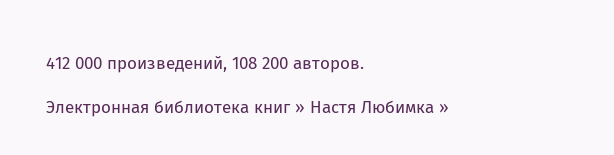412 000 произведений, 108 200 авторов.

Электронная библиотека книг » Настя Любимка »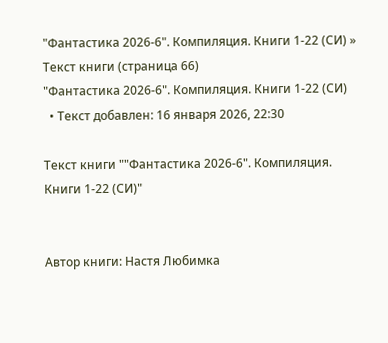"Фантастика 2026-6". Компиляция. Книги 1-22 (СИ) » Текст книги (страница 66)
"Фантастика 2026-6". Компиляция. Книги 1-22 (СИ)
  • Текст добавлен: 16 января 2026, 22:30

Текст книги ""Фантастика 2026-6". Компиляция. Книги 1-22 (СИ)"


Автор книги: Настя Любимка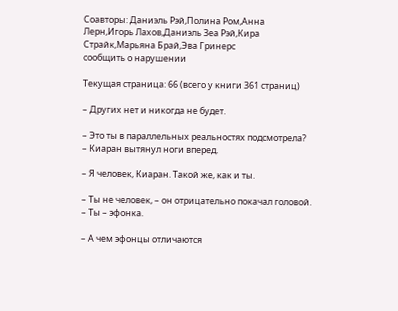Соавторы: Даниэль Рэй,Полина Ром,Анна Лерн,Игорь Лахов,Даниэль Зеа Рэй,Кира Страйк,Марьяна Брай,Эва Гринерс
сообщить о нарушении

Текущая страница: 66 (всего у книги 361 страниц)

– Других нет и никогда не будет.

– Это ты в параллельных реальностях подсмотрела? – Киаран вытянул ноги вперед.

– Я человек, Киаран. Такой же, как и ты.

– Ты не человек, – он отрицательно покачал головой. – Ты – эфонка.

– А чем эфонцы отличаются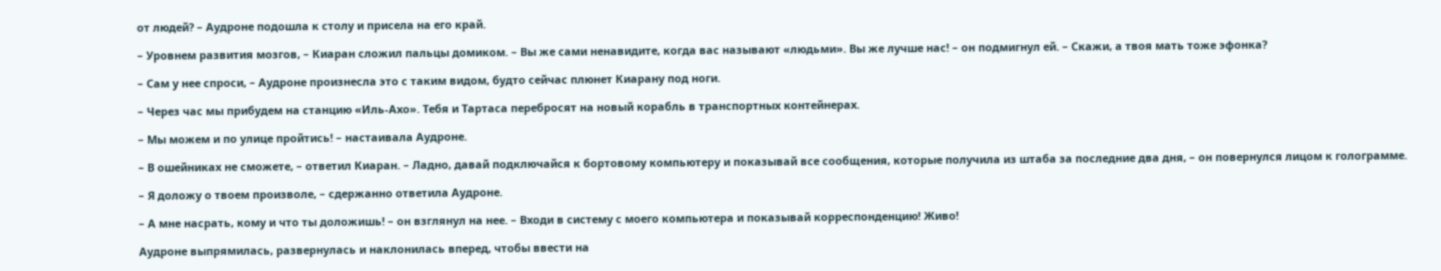от людей? – Аудроне подошла к столу и присела на его край.

– Уровнем развития мозгов, – Киаран сложил пальцы домиком. – Вы же сами ненавидите, когда вас называют «людьми». Вы же лучше нас! – он подмигнул ей. – Скажи, а твоя мать тоже эфонка?

– Сам у нее спроси, – Аудроне произнесла это с таким видом, будто сейчас плюнет Киарану под ноги.

– Через час мы прибудем на станцию «Иль-Ахо». Тебя и Тартаса перебросят на новый корабль в транспортных контейнерах.

– Мы можем и по улице пройтись! – настаивала Аудроне.

– В ошейниках не сможете, – ответил Киаран. – Ладно, давай подключайся к бортовому компьютеру и показывай все сообщения, которые получила из штаба за последние два дня, – он повернулся лицом к голограмме.

– Я доложу о твоем произволе, – сдержанно ответила Аудроне.

– А мне насрать, кому и что ты доложишь! – он взглянул на нее. – Входи в систему с моего компьютера и показывай корреспонденцию! Живо!

Аудроне выпрямилась, развернулась и наклонилась вперед, чтобы ввести на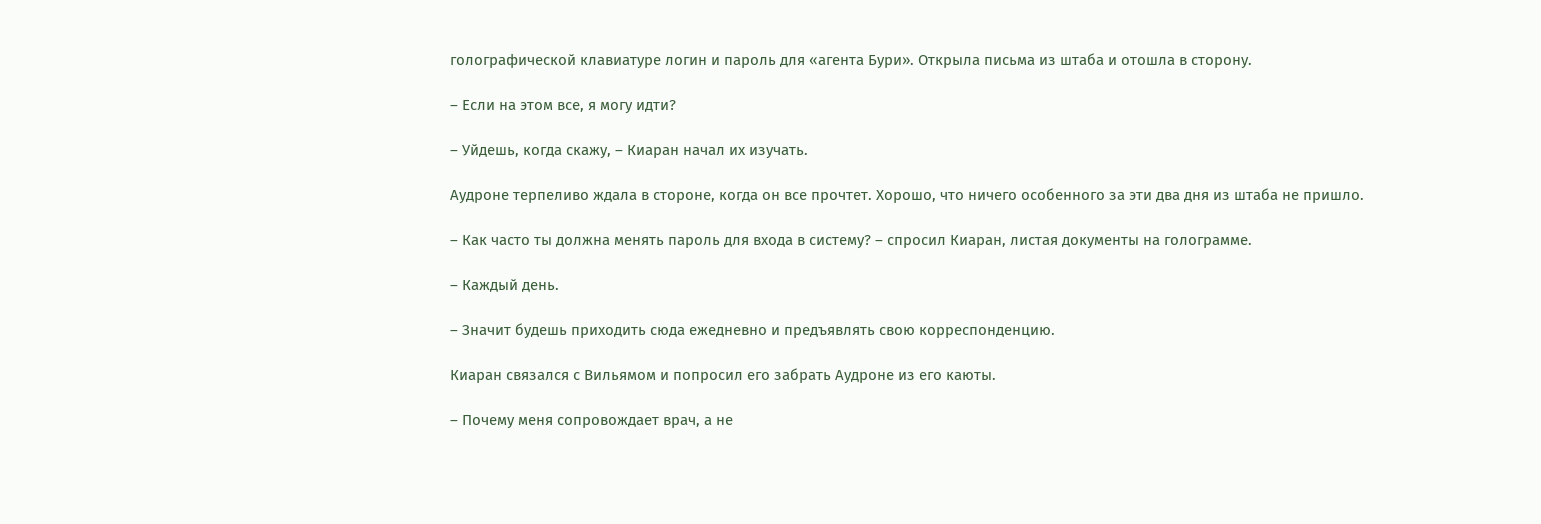голографической клавиатуре логин и пароль для «агента Бури». Открыла письма из штаба и отошла в сторону.

– Если на этом все, я могу идти?

– Уйдешь, когда скажу, – Киаран начал их изучать.

Аудроне терпеливо ждала в стороне, когда он все прочтет. Хорошо, что ничего особенного за эти два дня из штаба не пришло.

– Как часто ты должна менять пароль для входа в систему? – спросил Киаран, листая документы на голограмме.

– Каждый день.

– Значит будешь приходить сюда ежедневно и предъявлять свою корреспонденцию.

Киаран связался с Вильямом и попросил его забрать Аудроне из его каюты.

– Почему меня сопровождает врач, а не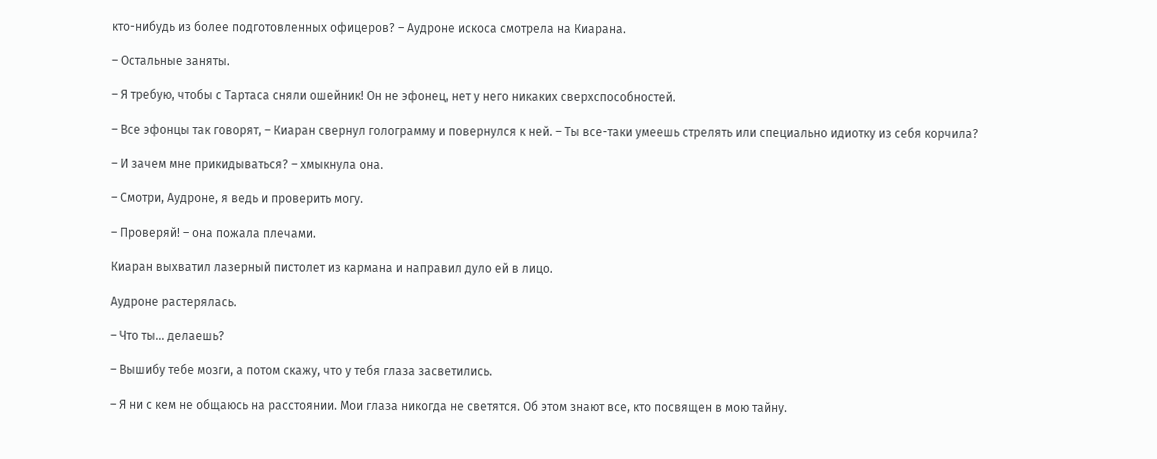кто-нибудь из более подготовленных офицеров? – Аудроне искоса смотрела на Киарана.

– Остальные заняты.

– Я требую, чтобы с Тартаса сняли ошейник! Он не эфонец, нет у него никаких сверхспособностей.

– Все эфонцы так говорят, – Киаран свернул голограмму и повернулся к ней. – Ты все-таки умеешь стрелять или специально идиотку из себя корчила?

– И зачем мне прикидываться? – хмыкнула она.

– Смотри, Аудроне, я ведь и проверить могу.

– Проверяй! – она пожала плечами.

Киаран выхватил лазерный пистолет из кармана и направил дуло ей в лицо.

Аудроне растерялась.

– Что ты… делаешь?

– Вышибу тебе мозги, а потом скажу, что у тебя глаза засветились.

– Я ни с кем не общаюсь на расстоянии. Мои глаза никогда не светятся. Об этом знают все, кто посвящен в мою тайну.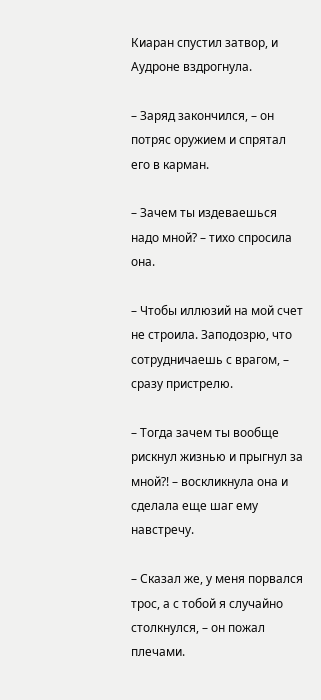Киаран спустил затвор, и Аудроне вздрогнула.

– Заряд закончился, – он потряс оружием и спрятал его в карман.

– Зачем ты издеваешься надо мной? – тихо спросила она.

– Чтобы иллюзий на мой счет не строила. Заподозрю, что сотрудничаешь с врагом, – сразу пристрелю.

– Тогда зачем ты вообще рискнул жизнью и прыгнул за мной?! – воскликнула она и сделала еще шаг ему навстречу.

– Сказал же, у меня порвался трос, а с тобой я случайно столкнулся, – он пожал плечами.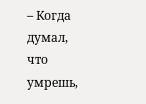– Когда думал, что умрешь,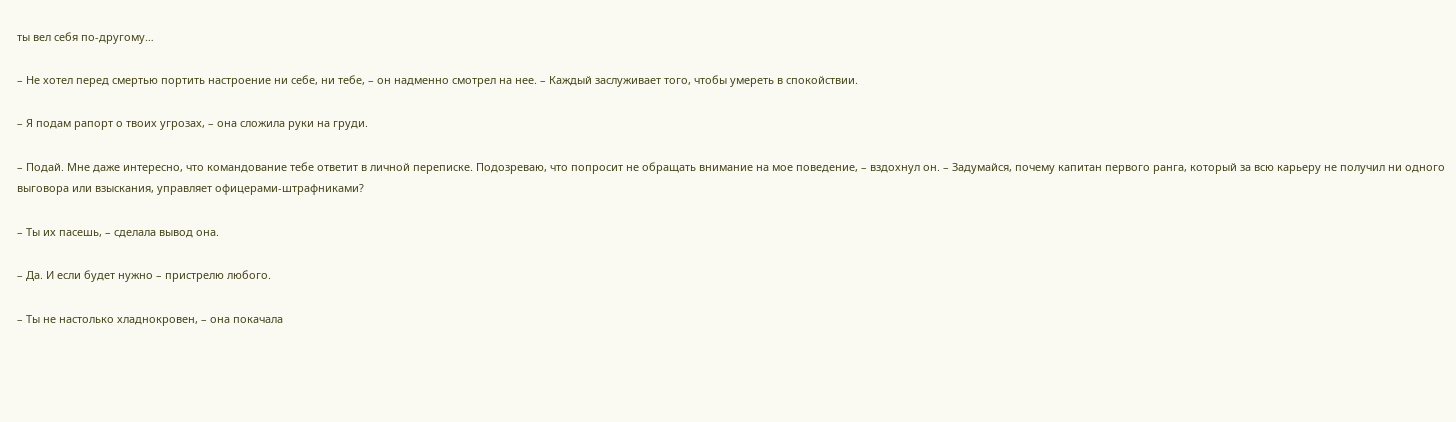ты вел себя по-другому…

– Не хотел перед смертью портить настроение ни себе, ни тебе, – он надменно смотрел на нее. – Каждый заслуживает того, чтобы умереть в спокойствии.

– Я подам рапорт о твоих угрозах, – она сложила руки на груди.

– Подай. Мне даже интересно, что командование тебе ответит в личной переписке. Подозреваю, что попросит не обращать внимание на мое поведение, – вздохнул он. – Задумайся, почему капитан первого ранга, который за всю карьеру не получил ни одного выговора или взыскания, управляет офицерами-штрафниками?

– Ты их пасешь, – сделала вывод она.

– Да. И если будет нужно – пристрелю любого.

– Ты не настолько хладнокровен, – она покачала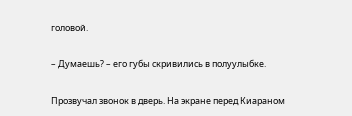головой.

– Думаешь? – его губы скривились в полуулыбке.

Прозвучал звонок в дверь. На экране перед Киараном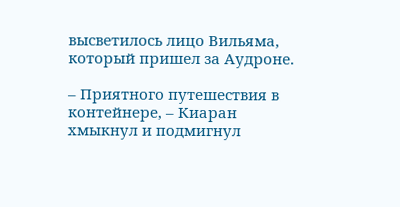высветилось лицо Вильяма, который пришел за Аудроне.

– Приятного путешествия в контейнере, – Киаран хмыкнул и подмигнул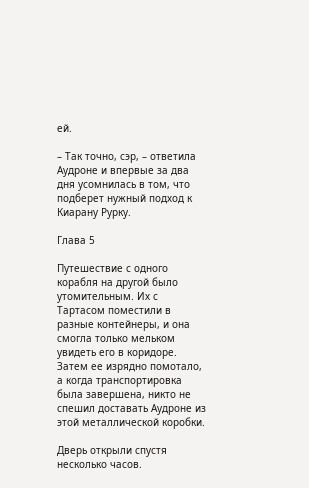ей.

– Так точно, сэр, – ответила Аудроне и впервые за два дня усомнилась в том, что подберет нужный подход к Киарану Рурку.

Глава 5

Путешествие с одного корабля на другой было утомительным. Их с Тартасом поместили в разные контейнеры, и она смогла только мельком увидеть его в коридоре. Затем ее изрядно помотало, а когда транспортировка была завершена, никто не спешил доставать Аудроне из этой металлической коробки.

Дверь открыли спустя несколько часов.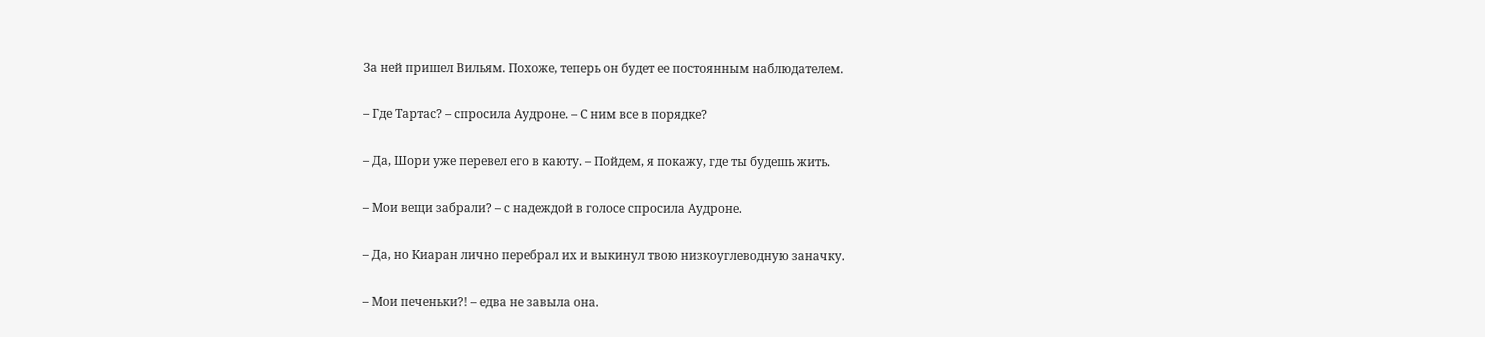За ней пришел Вильям. Похоже, теперь он будет ее постоянным наблюдателем.

– Где Тартас? – спросила Аудроне. – С ним все в порядке?

– Да, Шори уже перевел его в каюту. – Пойдем, я покажу, где ты будешь жить.

– Мои вещи забрали? – с надеждой в голосе спросила Аудроне.

– Да, но Киаран лично перебрал их и выкинул твою низкоуглеводную заначку.

– Мои печеньки?! – едва не завыла она.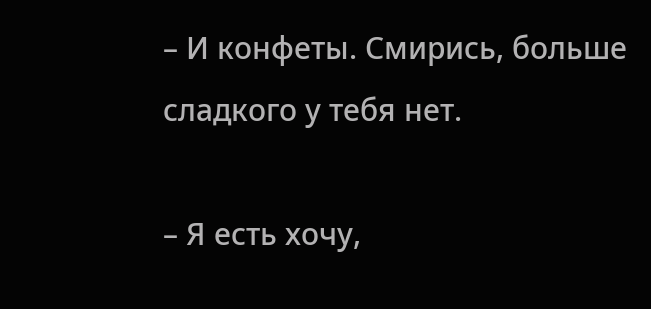– И конфеты. Смирись, больше сладкого у тебя нет.

– Я есть хочу,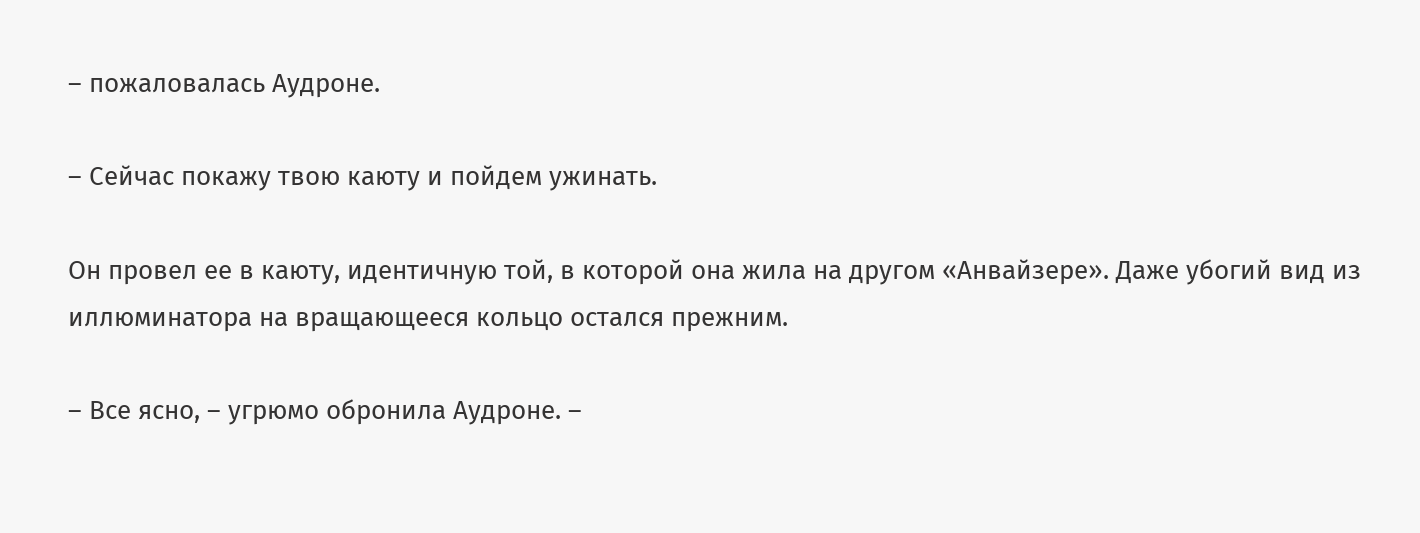– пожаловалась Аудроне.

– Сейчас покажу твою каюту и пойдем ужинать.

Он провел ее в каюту, идентичную той, в которой она жила на другом «Анвайзере». Даже убогий вид из иллюминатора на вращающееся кольцо остался прежним.

– Все ясно, – угрюмо обронила Аудроне. –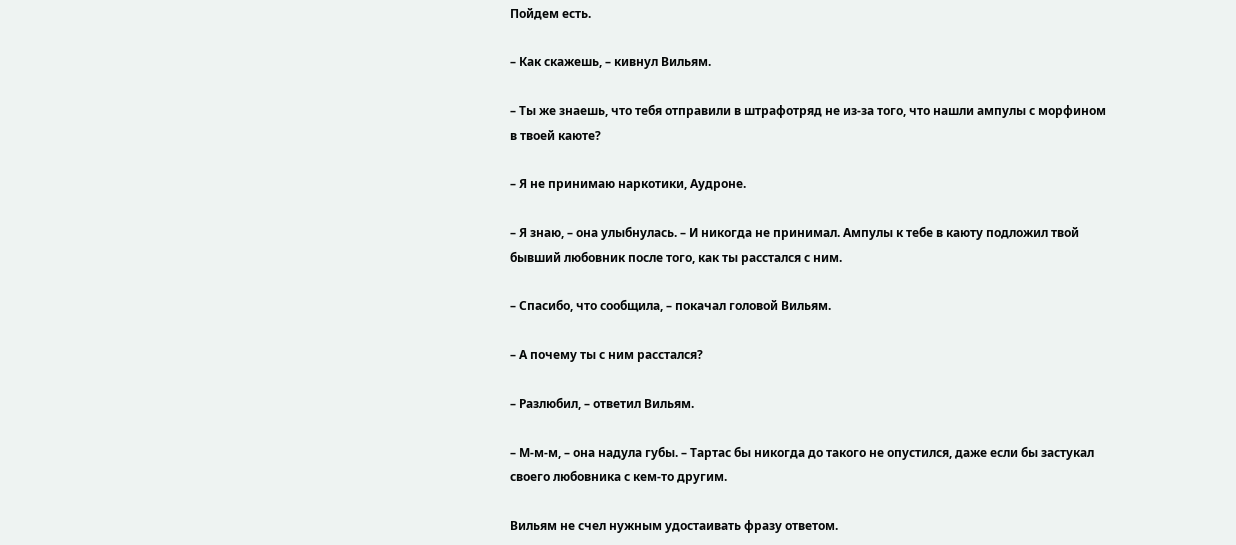Пойдем есть.

– Как скажешь, – кивнул Вильям.

– Ты же знаешь, что тебя отправили в штрафотряд не из-за того, что нашли ампулы с морфином в твоей каюте?

– Я не принимаю наркотики, Аудроне.

– Я знаю, – она улыбнулась. – И никогда не принимал. Ампулы к тебе в каюту подложил твой бывший любовник после того, как ты расстался с ним.

– Спасибо, что сообщила, – покачал головой Вильям.

– А почему ты с ним расстался?

– Разлюбил, – ответил Вильям.

– М-м-м, – она надула губы. – Тартас бы никогда до такого не опустился, даже если бы застукал своего любовника с кем-то другим.

Вильям не счел нужным удостаивать фразу ответом.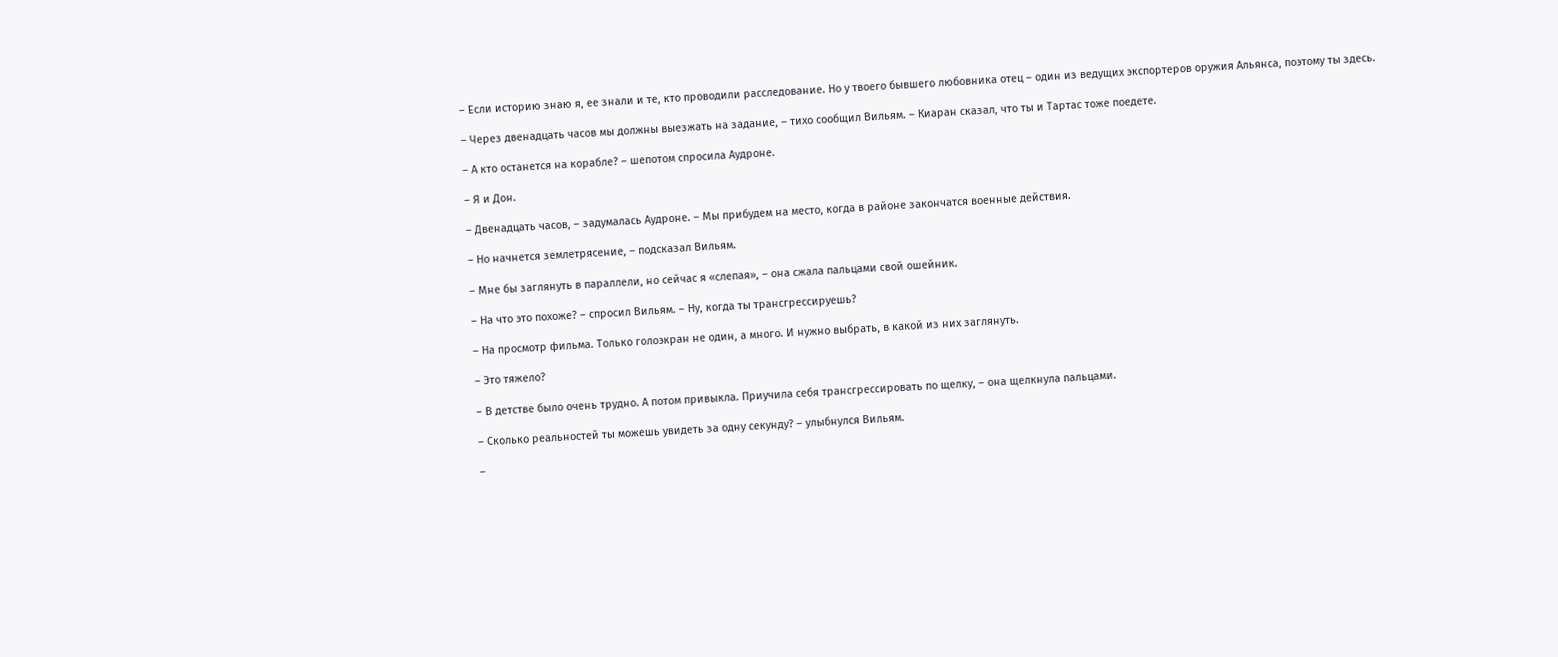– Если историю знаю я, ее знали и те, кто проводили расследование. Но у твоего бывшего любовника отец – один из ведущих экспортеров оружия Альянса, поэтому ты здесь.

– Через двенадцать часов мы должны выезжать на задание, – тихо сообщил Вильям. – Киаран сказал, что ты и Тартас тоже поедете.

– А кто останется на корабле? – шепотом спросила Аудроне.

– Я и Дон.

– Двенадцать часов, – задумалась Аудроне. – Мы прибудем на место, когда в районе закончатся военные действия.

– Но начнется землетрясение, – подсказал Вильям.

– Мне бы заглянуть в параллели, но сейчас я «слепая», – она сжала пальцами свой ошейник.

– На что это похоже? – спросил Вильям. – Ну, когда ты трансгрессируешь?

– На просмотр фильма. Только голоэкран не один, а много. И нужно выбрать, в какой из них заглянуть.

– Это тяжело?

– В детстве было очень трудно. А потом привыкла. Приучила себя трансгрессировать по щелку, – она щелкнула пальцами.

– Сколько реальностей ты можешь увидеть за одну секунду? – улыбнулся Вильям.

–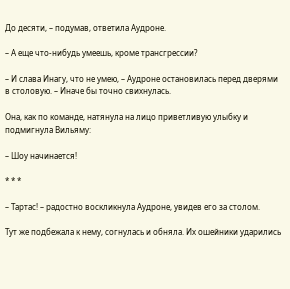До десяти, – подумав, ответила Аудроне.

– А еще что-нибудь умеешь, кроме трансгрессии?

– И слава Инагу, что не умею, – Аудроне остановилась перед дверями в столовую. – Иначе бы точно свихнулась.

Она, как по команде, натянула на лицо приветливую улыбку и подмигнула Вильяму:

– Шоу начинается!

* * *

– Тартас! – радостно воскликнула Аудроне, увидев его за столом.

Тут же подбежала к нему, согнулась и обняла. Их ошейники ударились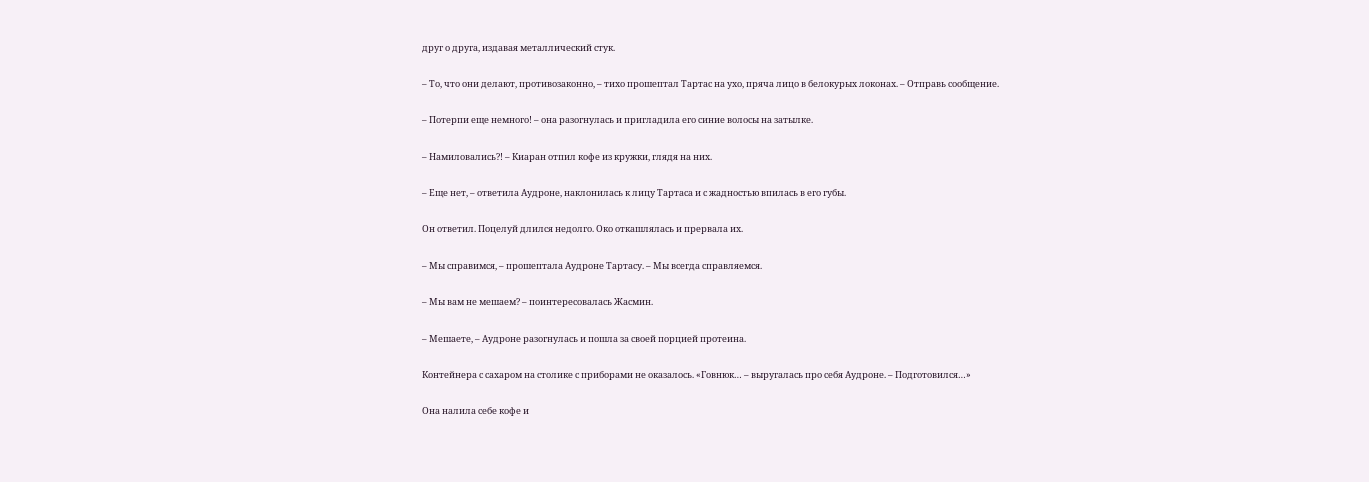друг о друга, издавая металлический стук.

– То, что они делают, противозаконно, – тихо прошептал Тартас на ухо, пряча лицо в белокурых локонах. – Отправь сообщение.

– Потерпи еще немного! – она разогнулась и пригладила его синие волосы на затылке.

– Намиловались?! – Киаран отпил кофе из кружки, глядя на них.

– Еще нет, – ответила Аудроне, наклонилась к лицу Тартаса и с жадностью впилась в его губы.

Он ответил. Поцелуй длился недолго. Око откашлялась и прервала их.

– Мы справимся, – прошептала Аудроне Тартасу. – Мы всегда справляемся.

– Мы вам не мешаем? – поинтересовалась Жасмин.

– Мешаете, – Аудроне разогнулась и пошла за своей порцией протеина.

Контейнера с сахаром на столике с приборами не оказалось. «Говнюк… – выругалась про себя Аудроне. – Подготовился…»

Она налила себе кофе и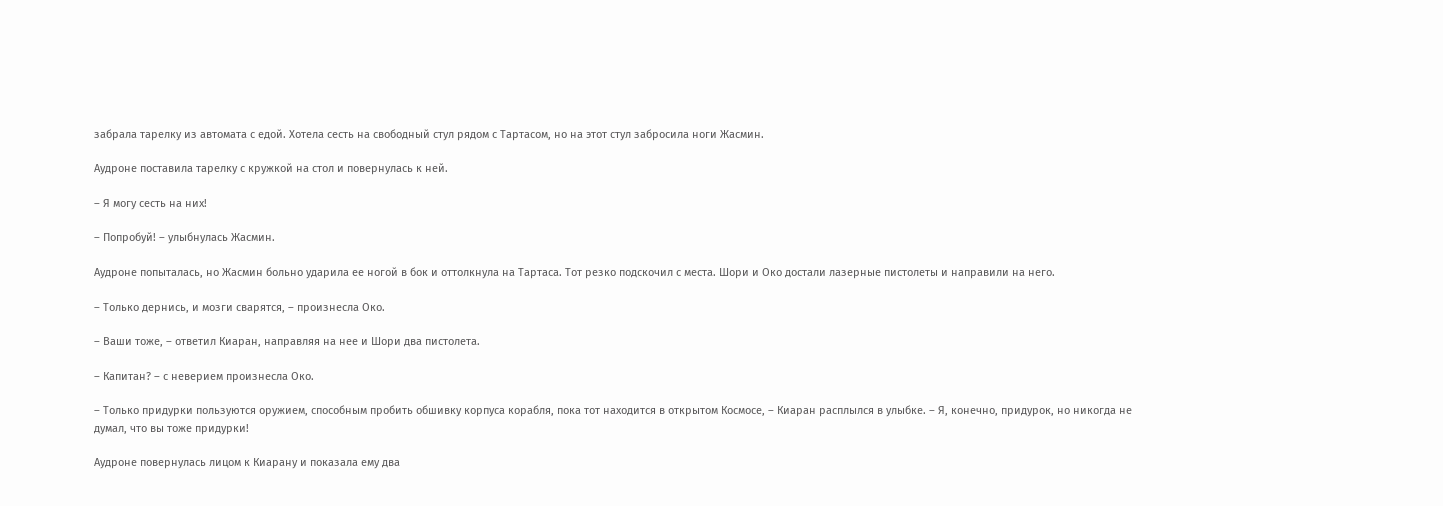забрала тарелку из автомата с едой. Хотела сесть на свободный стул рядом с Тартасом, но на этот стул забросила ноги Жасмин.

Аудроне поставила тарелку с кружкой на стол и повернулась к ней.

– Я могу сесть на них!

– Попробуй! – улыбнулась Жасмин.

Аудроне попыталась, но Жасмин больно ударила ее ногой в бок и оттолкнула на Тартаса. Тот резко подскочил с места. Шори и Око достали лазерные пистолеты и направили на него.

– Только дернись, и мозги сварятся, – произнесла Око.

– Ваши тоже, – ответил Киаран, направляя на нее и Шори два пистолета.

– Капитан? – с неверием произнесла Око.

– Только придурки пользуются оружием, способным пробить обшивку корпуса корабля, пока тот находится в открытом Космосе, – Киаран расплылся в улыбке. – Я, конечно, придурок, но никогда не думал, что вы тоже придурки!

Аудроне повернулась лицом к Киарану и показала ему два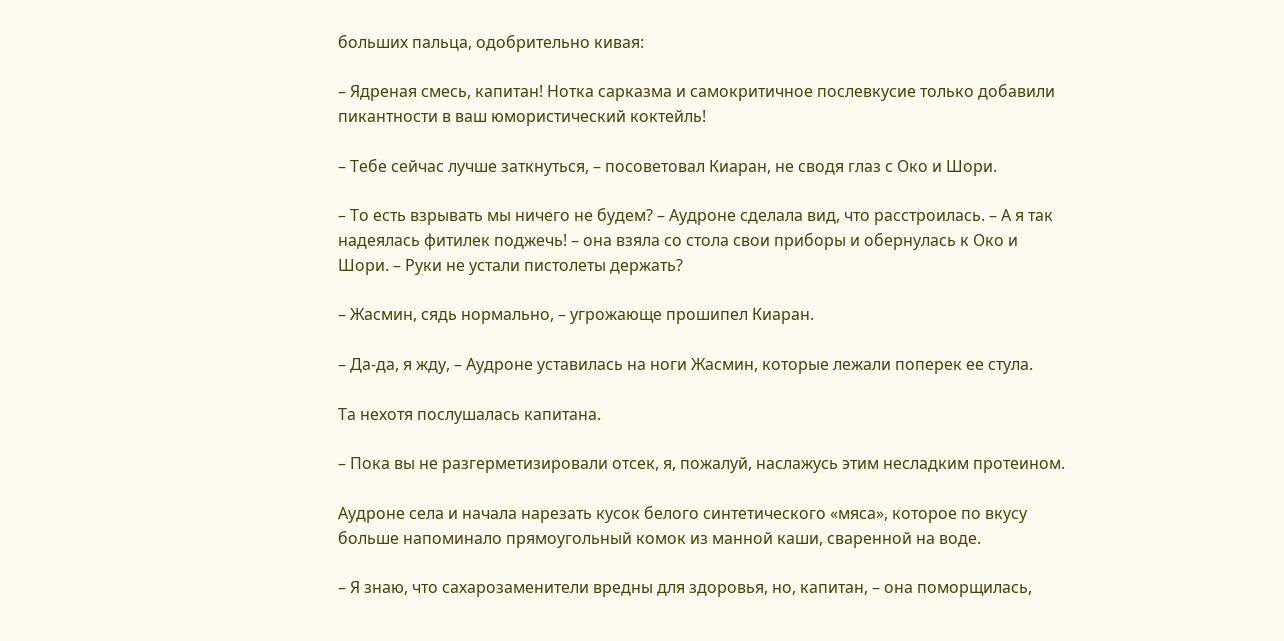больших пальца, одобрительно кивая:

– Ядреная смесь, капитан! Нотка сарказма и самокритичное послевкусие только добавили пикантности в ваш юмористический коктейль!

– Тебе сейчас лучше заткнуться, – посоветовал Киаран, не сводя глаз с Око и Шори.

– То есть взрывать мы ничего не будем? – Аудроне сделала вид, что расстроилась. – А я так надеялась фитилек поджечь! – она взяла со стола свои приборы и обернулась к Око и Шори. – Руки не устали пистолеты держать?

– Жасмин, сядь нормально, – угрожающе прошипел Киаран.

– Да-да, я жду, – Аудроне уставилась на ноги Жасмин, которые лежали поперек ее стула.

Та нехотя послушалась капитана.

– Пока вы не разгерметизировали отсек, я, пожалуй, наслажусь этим несладким протеином.

Аудроне села и начала нарезать кусок белого синтетического «мяса», которое по вкусу больше напоминало прямоугольный комок из манной каши, сваренной на воде.

– Я знаю, что сахарозаменители вредны для здоровья, но, капитан, – она поморщилась,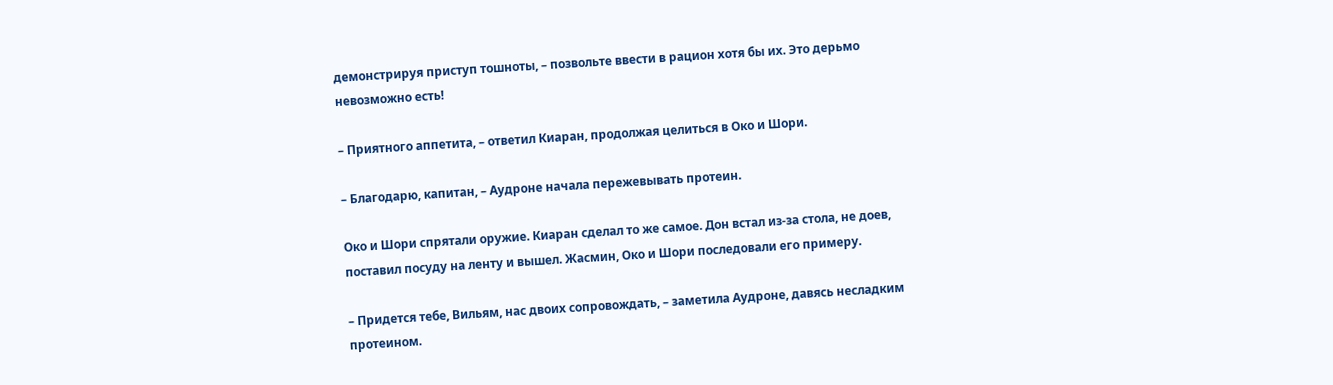демонстрируя приступ тошноты, – позвольте ввести в рацион хотя бы их. Это дерьмо невозможно есть!

– Приятного аппетита, – ответил Киаран, продолжая целиться в Око и Шори.

– Благодарю, капитан, – Аудроне начала пережевывать протеин.

Око и Шори спрятали оружие. Киаран сделал то же самое. Дон встал из-за стола, не доев, поставил посуду на ленту и вышел. Жасмин, Око и Шори последовали его примеру.

– Придется тебе, Вильям, нас двоих сопровождать, – заметила Аудроне, давясь несладким протеином.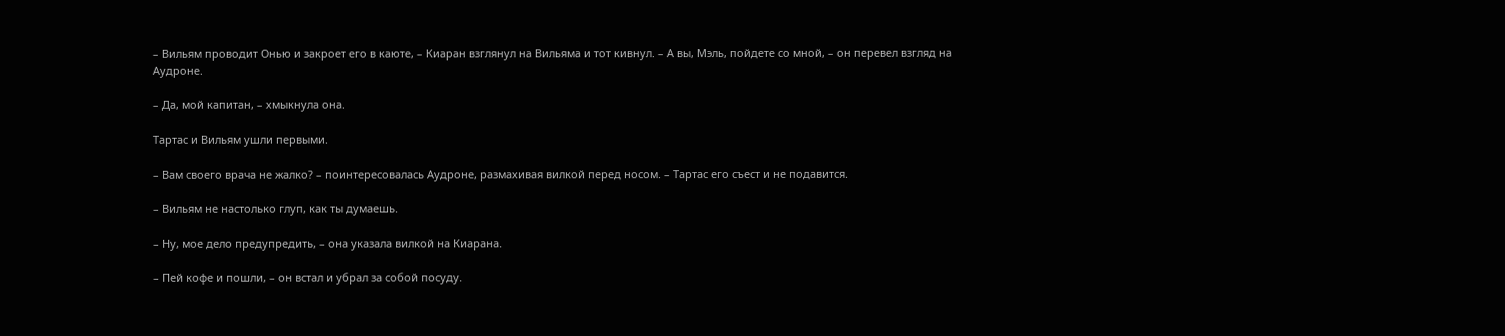– Вильям проводит Онью и закроет его в каюте, – Киаран взглянул на Вильяма и тот кивнул. – А вы, Мэль, пойдете со мной, – он перевел взгляд на Аудроне.

– Да, мой капитан, – хмыкнула она.

Тартас и Вильям ушли первыми.

– Вам своего врача не жалко? – поинтересовалась Аудроне, размахивая вилкой перед носом. – Тартас его съест и не подавится.

– Вильям не настолько глуп, как ты думаешь.

– Ну, мое дело предупредить, – она указала вилкой на Киарана.

– Пей кофе и пошли, – он встал и убрал за собой посуду.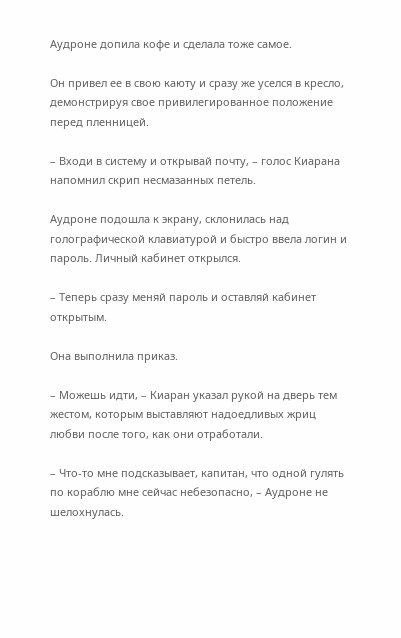Аудроне допила кофе и сделала тоже самое.

Он привел ее в свою каюту и сразу же уселся в кресло, демонстрируя свое привилегированное положение перед пленницей.

– Входи в систему и открывай почту, – голос Киарана напомнил скрип несмазанных петель.

Аудроне подошла к экрану, склонилась над голографической клавиатурой и быстро ввела логин и пароль. Личный кабинет открылся.

– Теперь сразу меняй пароль и оставляй кабинет открытым.

Она выполнила приказ.

– Можешь идти, – Киаран указал рукой на дверь тем жестом, которым выставляют надоедливых жриц любви после того, как они отработали.

– Что-то мне подсказывает, капитан, что одной гулять по кораблю мне сейчас небезопасно, – Аудроне не шелохнулась.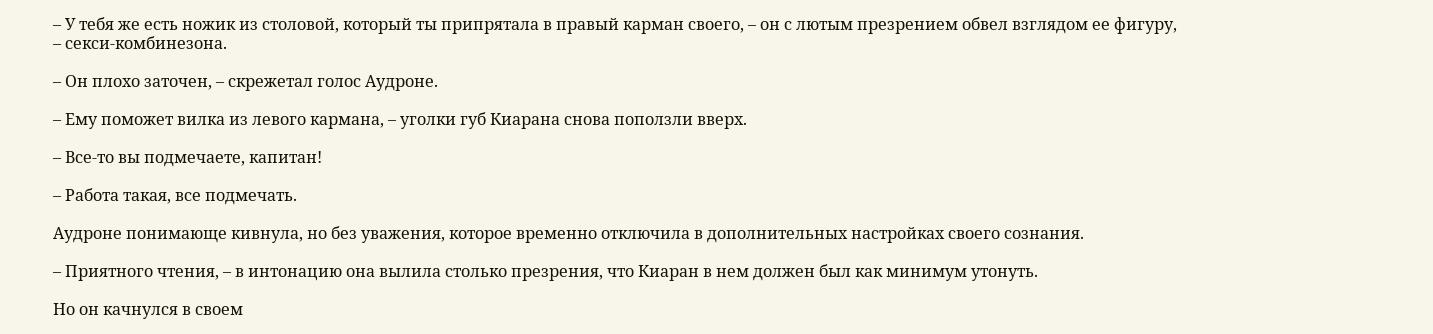– У тебя же есть ножик из столовой, который ты припрятала в правый карман своего, – он с лютым презрением обвел взглядом ее фигуру, – секси-комбинезона.

– Он плохо заточен, – скрежетал голос Аудроне.

– Ему поможет вилка из левого кармана, – уголки губ Киарана снова поползли вверх.

– Все-то вы подмечаете, капитан!

– Работа такая, все подмечать.

Аудроне понимающе кивнула, но без уважения, которое временно отключила в дополнительных настройках своего сознания.

– Приятного чтения, – в интонацию она вылила столько презрения, что Киаран в нем должен был как минимум утонуть.

Но он качнулся в своем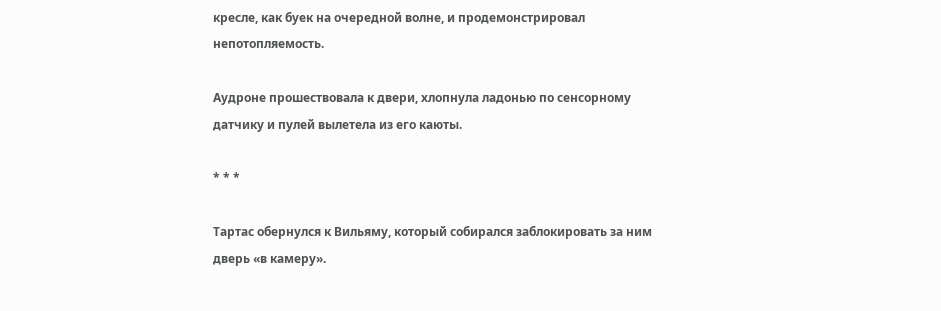кресле, как буек на очередной волне, и продемонстрировал непотопляемость.

Аудроне прошествовала к двери, хлопнула ладонью по сенсорному датчику и пулей вылетела из его каюты.

* * *

Тартас обернулся к Вильяму, который собирался заблокировать за ним дверь «в камеру».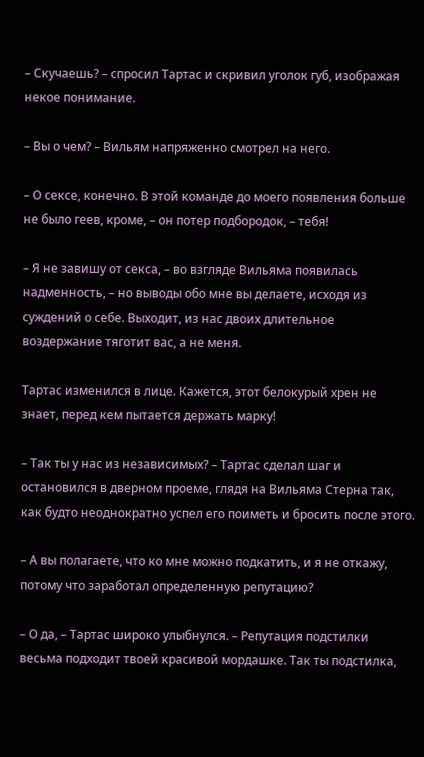– Скучаешь? – спросил Тартас и скривил уголок губ, изображая некое понимание.

– Вы о чем? – Вильям напряженно смотрел на него.

– О сексе, конечно. В этой команде до моего появления больше не было геев, кроме, – он потер подбородок, – тебя!

– Я не завишу от секса, – во взгляде Вильяма появилась надменность, – но выводы обо мне вы делаете, исходя из суждений о себе. Выходит, из нас двоих длительное воздержание тяготит вас, а не меня.

Тартас изменился в лице. Кажется, этот белокурый хрен не знает, перед кем пытается держать марку!

– Так ты у нас из независимых? – Тартас сделал шаг и остановился в дверном проеме, глядя на Вильяма Стерна так, как будто неоднократно успел его поиметь и бросить после этого.

– А вы полагаете, что ко мне можно подкатить, и я не откажу, потому что заработал определенную репутацию?

– О да, – Тартас широко улыбнулся. – Репутация подстилки весьма подходит твоей красивой мордашке. Так ты подстилка,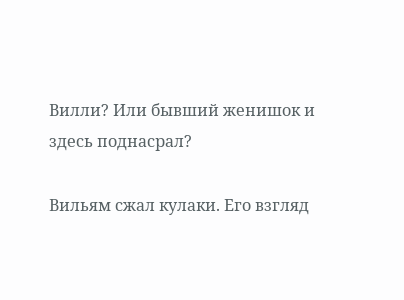Вилли? Или бывший женишок и здесь поднасрал?

Вильям сжал кулаки. Его взгляд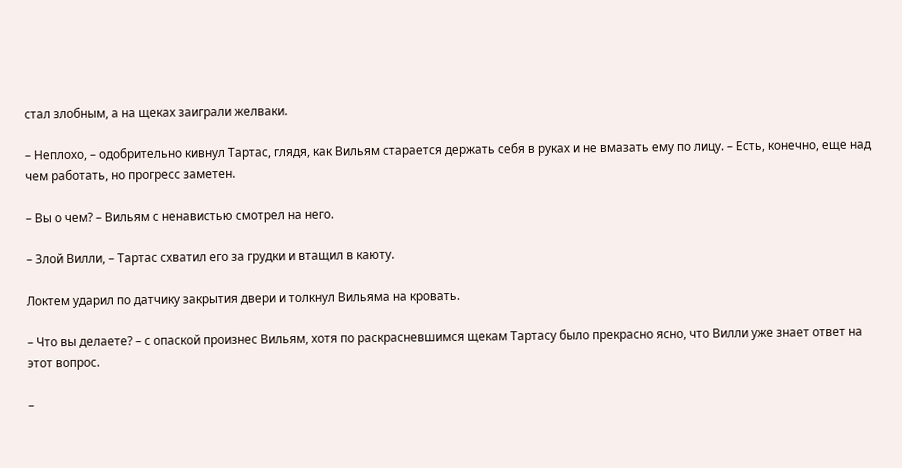стал злобным, а на щеках заиграли желваки.

– Неплохо, – одобрительно кивнул Тартас, глядя, как Вильям старается держать себя в руках и не вмазать ему по лицу. – Есть, конечно, еще над чем работать, но прогресс заметен.

– Вы о чем? – Вильям с ненавистью смотрел на него.

– Злой Вилли, – Тартас схватил его за грудки и втащил в каюту.

Локтем ударил по датчику закрытия двери и толкнул Вильяма на кровать.

– Что вы делаете? – с опаской произнес Вильям, хотя по раскрасневшимся щекам Тартасу было прекрасно ясно, что Вилли уже знает ответ на этот вопрос.

–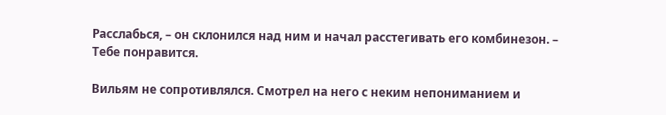Расслабься, – он склонился над ним и начал расстегивать его комбинезон. – Тебе понравится.

Вильям не сопротивлялся. Смотрел на него с неким непониманием и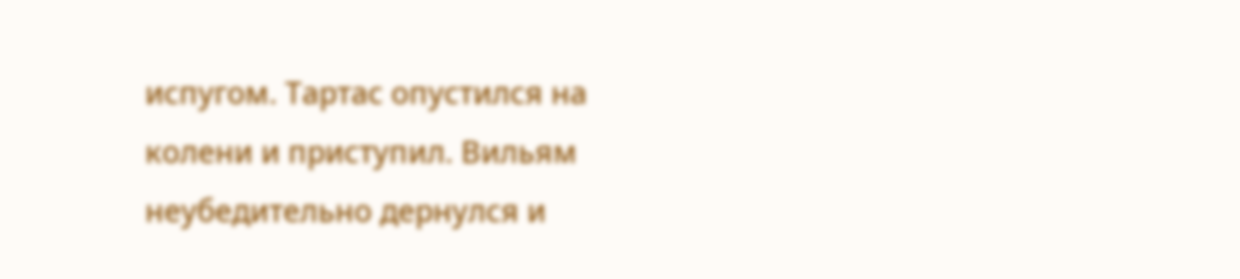испугом. Тартас опустился на колени и приступил. Вильям неубедительно дернулся и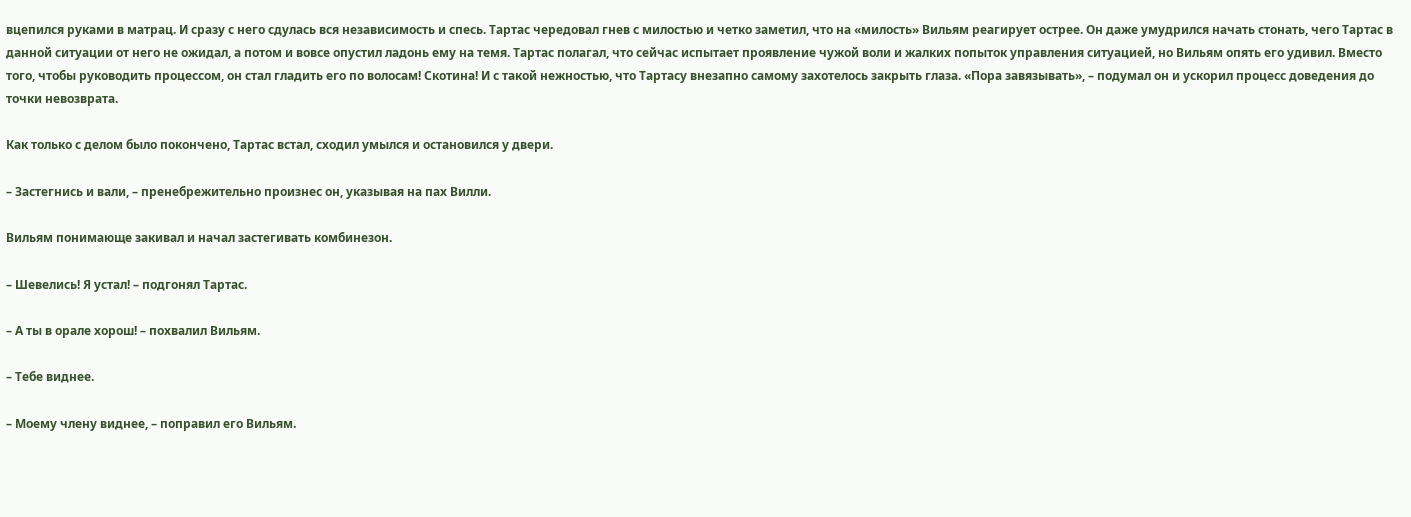вцепился руками в матрац. И сразу с него сдулась вся независимость и спесь. Тартас чередовал гнев с милостью и четко заметил, что на «милость» Вильям реагирует острее. Он даже умудрился начать стонать, чего Тартас в данной ситуации от него не ожидал, а потом и вовсе опустил ладонь ему на темя. Тартас полагал, что сейчас испытает проявление чужой воли и жалких попыток управления ситуацией, но Вильям опять его удивил. Вместо того, чтобы руководить процессом, он стал гладить его по волосам! Скотина! И с такой нежностью, что Тартасу внезапно самому захотелось закрыть глаза. «Пора завязывать», – подумал он и ускорил процесс доведения до точки невозврата.

Как только с делом было покончено, Тартас встал, сходил умылся и остановился у двери.

– Застегнись и вали, – пренебрежительно произнес он, указывая на пах Вилли.

Вильям понимающе закивал и начал застегивать комбинезон.

– Шевелись! Я устал! – подгонял Тартас.

– А ты в орале хорош! – похвалил Вильям.

– Тебе виднее.

– Моему члену виднее, – поправил его Вильям.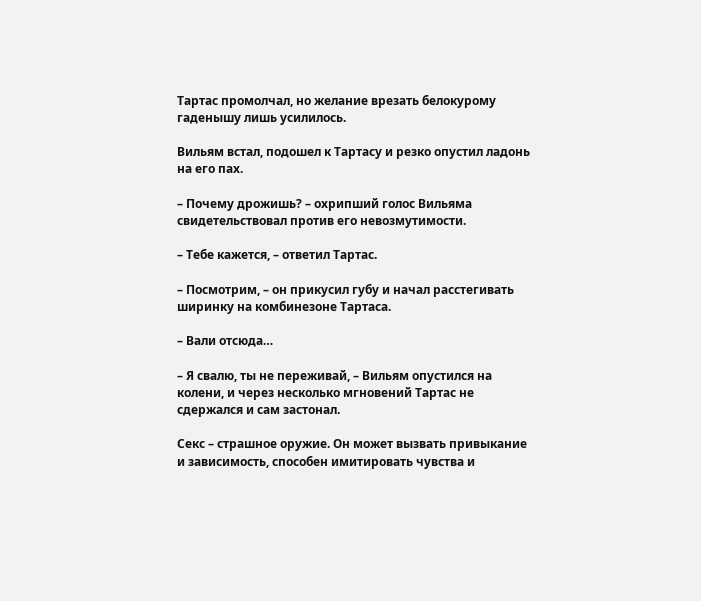Тартас промолчал, но желание врезать белокурому гаденышу лишь усилилось.

Вильям встал, подошел к Тартасу и резко опустил ладонь на его пах.

– Почему дрожишь? – охрипший голос Вильяма свидетельствовал против его невозмутимости.

– Тебе кажется, – ответил Тартас.

– Посмотрим, – он прикусил губу и начал расстегивать ширинку на комбинезоне Тартаса.

– Вали отсюда…

– Я свалю, ты не переживай, – Вильям опустился на колени, и через несколько мгновений Тартас не сдержался и сам застонал.

Секс – страшное оружие. Он может вызвать привыкание и зависимость, способен имитировать чувства и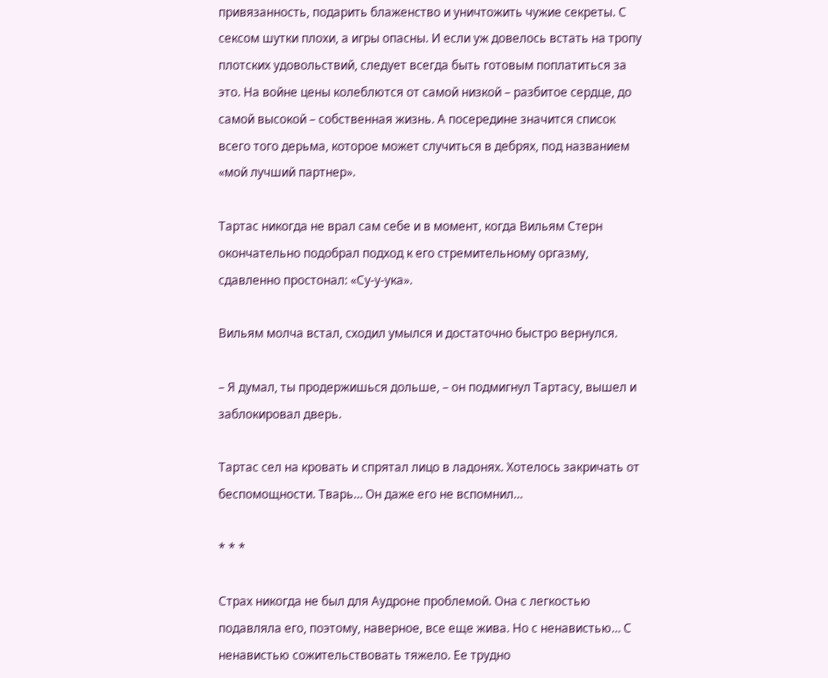привязанность, подарить блаженство и уничтожить чужие секреты. С сексом шутки плохи, а игры опасны. И если уж довелось встать на тропу плотских удовольствий, следует всегда быть готовым поплатиться за это. На войне цены колеблются от самой низкой – разбитое сердце, до самой высокой – собственная жизнь. А посередине значится список всего того дерьма, которое может случиться в дебрях, под названием «мой лучший партнер».

Тартас никогда не врал сам себе и в момент, когда Вильям Стерн окончательно подобрал подход к его стремительному оргазму, сдавленно простонал: «Су-у-ука».

Вильям молча встал, сходил умылся и достаточно быстро вернулся.

– Я думал, ты продержишься дольше, – он подмигнул Тартасу, вышел и заблокировал дверь.

Тартас сел на кровать и спрятал лицо в ладонях. Хотелось закричать от беспомощности. Тварь… Он даже его не вспомнил…

* * *

Страх никогда не был для Аудроне проблемой. Она с легкостью подавляла его, поэтому, наверное, все еще жива. Но с ненавистью… С ненавистью сожительствовать тяжело. Ее трудно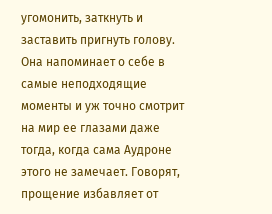угомонить, заткнуть и заставить пригнуть голову. Она напоминает о себе в самые неподходящие моменты и уж точно смотрит на мир ее глазами даже тогда, когда сама Аудроне этого не замечает. Говорят, прощение избавляет от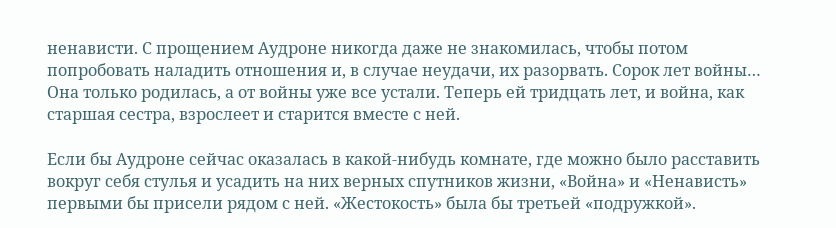ненависти. С прощением Аудроне никогда даже не знакомилась, чтобы потом попробовать наладить отношения и, в случае неудачи, их разорвать. Сорок лет войны… Она только родилась, а от войны уже все устали. Теперь ей тридцать лет, и война, как старшая сестра, взрослеет и старится вместе с ней.

Если бы Аудроне сейчас оказалась в какой-нибудь комнате, где можно было расставить вокруг себя стулья и усадить на них верных спутников жизни, «Война» и «Ненависть» первыми бы присели рядом с ней. «Жестокость» была бы третьей «подружкой».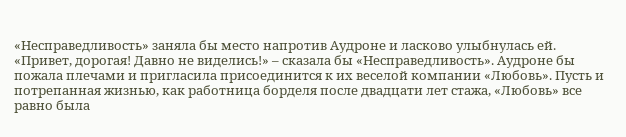«Несправедливость» заняла бы место напротив Аудроне и ласково улыбнулась ей. «Привет, дорогая! Давно не виделись!» – сказала бы «Несправедливость». Аудроне бы пожала плечами и пригласила присоединится к их веселой компании «Любовь». Пусть и потрепанная жизнью, как работница борделя после двадцати лет стажа, «Любовь» все равно была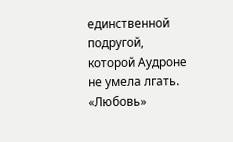единственной подругой, которой Аудроне не умела лгать. «Любовь»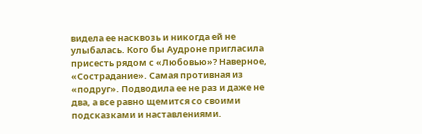видела ее насквозь и никогда ей не улыбалась. Кого бы Аудроне пригласила присесть рядом с «Любовью»? Наверное, «Сострадание». Самая противная из «подруг». Подводила ее не раз и даже не два, а все равно щемится со своими подсказками и наставлениями.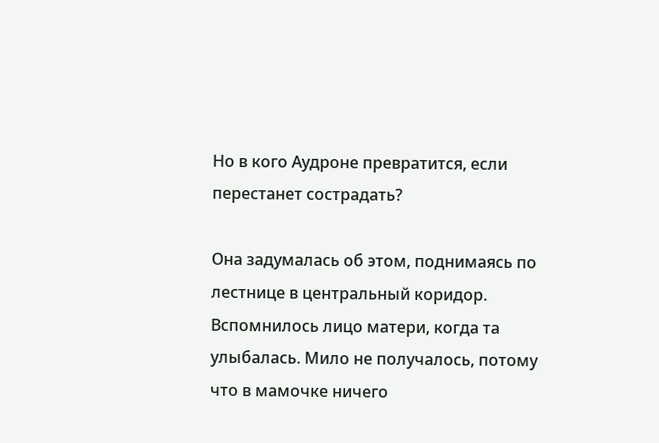Но в кого Аудроне превратится, если перестанет сострадать?

Она задумалась об этом, поднимаясь по лестнице в центральный коридор. Вспомнилось лицо матери, когда та улыбалась. Мило не получалось, потому что в мамочке ничего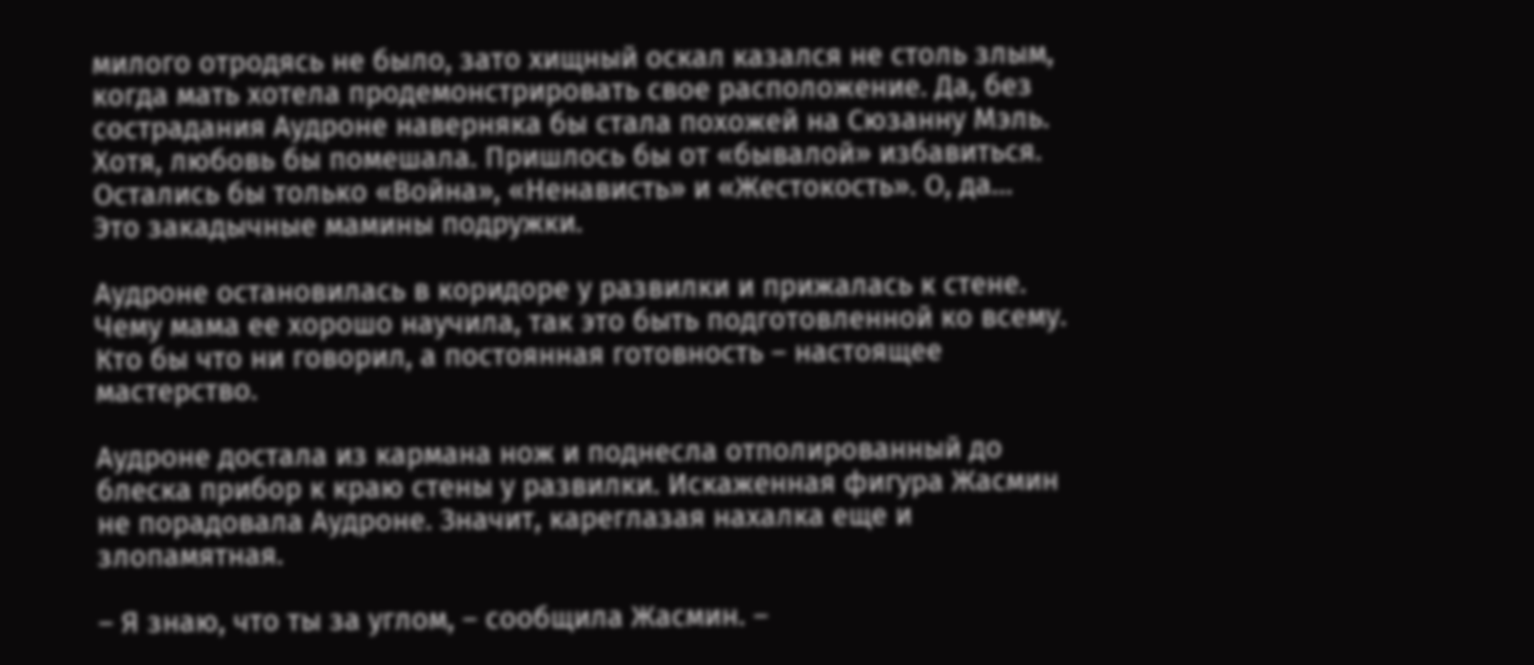милого отродясь не было, зато хищный оскал казался не столь злым, когда мать хотела продемонстрировать свое расположение. Да, без сострадания Аудроне наверняка бы стала похожей на Сюзанну Мэль. Хотя, любовь бы помешала. Пришлось бы от «бывалой» избавиться. Остались бы только «Война», «Ненависть» и «Жестокость». О, да… Это закадычные мамины подружки.

Аудроне остановилась в коридоре у развилки и прижалась к стене. Чему мама ее хорошо научила, так это быть подготовленной ко всему. Кто бы что ни говорил, а постоянная готовность – настоящее мастерство.

Аудроне достала из кармана нож и поднесла отполированный до блеска прибор к краю стены у развилки. Искаженная фигура Жасмин не порадовала Аудроне. Значит, кареглазая нахалка еще и злопамятная.

– Я знаю, что ты за углом, – сообщила Жасмин. –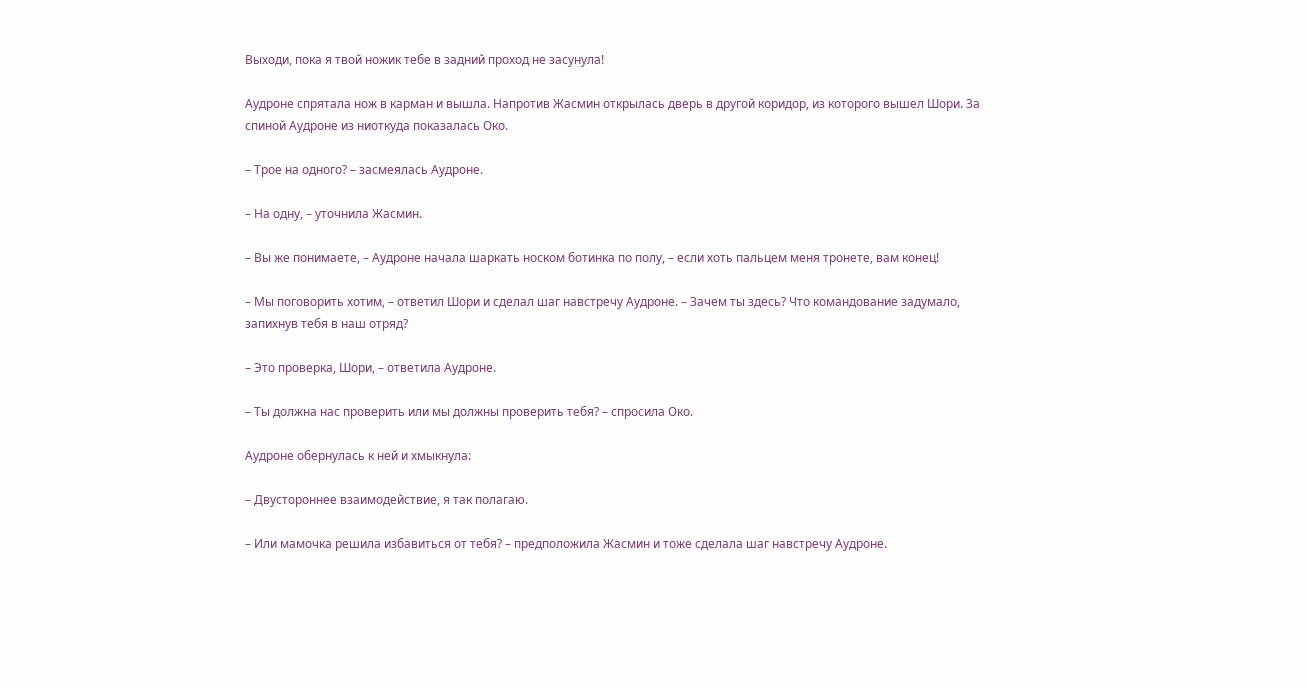Выходи, пока я твой ножик тебе в задний проход не засунула!

Аудроне спрятала нож в карман и вышла. Напротив Жасмин открылась дверь в другой коридор, из которого вышел Шори. За спиной Аудроне из ниоткуда показалась Око.

– Трое на одного? – засмеялась Аудроне.

– На одну, – уточнила Жасмин.

– Вы же понимаете, – Аудроне начала шаркать носком ботинка по полу, – если хоть пальцем меня тронете, вам конец!

– Мы поговорить хотим, – ответил Шори и сделал шаг навстречу Аудроне. – Зачем ты здесь? Что командование задумало, запихнув тебя в наш отряд?

– Это проверка, Шори, – ответила Аудроне.

– Ты должна нас проверить или мы должны проверить тебя? – спросила Око.

Аудроне обернулась к ней и хмыкнула:

– Двустороннее взаимодействие, я так полагаю.

– Или мамочка решила избавиться от тебя? – предположила Жасмин и тоже сделала шаг навстречу Аудроне.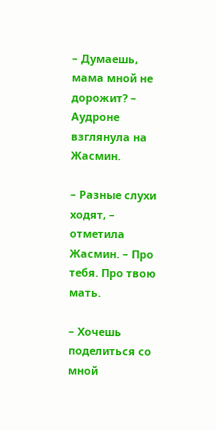– Думаешь, мама мной не дорожит? – Аудроне взглянула на Жасмин.

– Разные слухи ходят, – отметила Жасмин. – Про тебя. Про твою мать.

– Хочешь поделиться со мной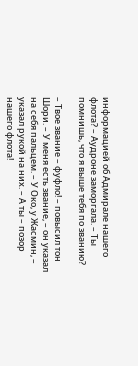информацией об Адмирале нашего флота? – Аудроне заморгала. – Ты помнишь, что я выше тебя по званию?

– Твое звание – фуфло! – повысил тон Шори. – У меня есть звание, – он указал на себя пальцем. – У Око, у Жасмин, – указал рукой на них. – А ты – позор нашего флота!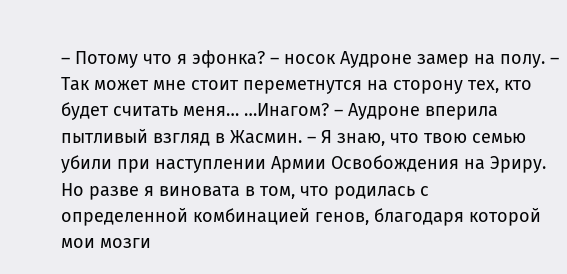– Потому что я эфонка? – носок Аудроне замер на полу. – Так может мне стоит переметнутся на сторону тех, кто будет считать меня… …Инагом? – Аудроне вперила пытливый взгляд в Жасмин. – Я знаю, что твою семью убили при наступлении Армии Освобождения на Эриру. Но разве я виновата в том, что родилась с определенной комбинацией генов, благодаря которой мои мозги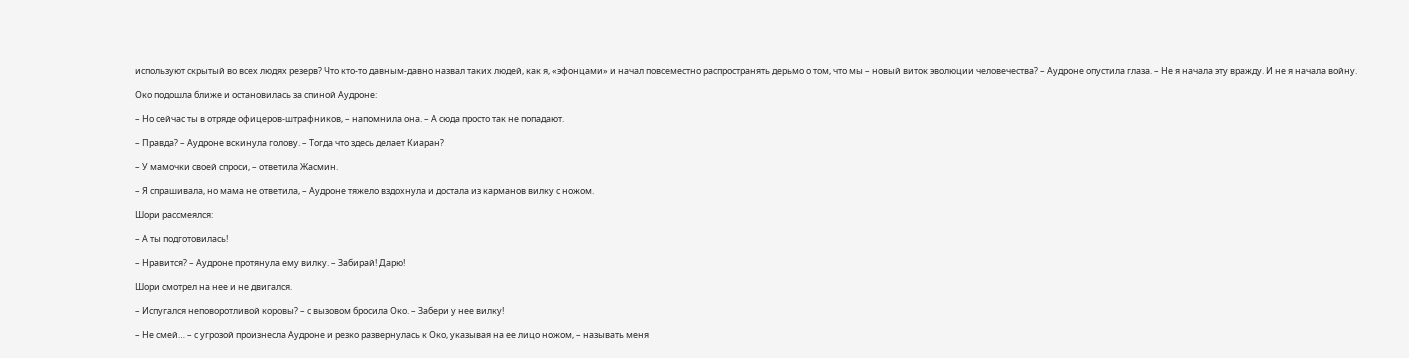используют скрытый во всех людях резерв? Что кто-то давным-давно назвал таких людей, как я, «эфонцами» и начал повсеместно распространять дерьмо о том, что мы – новый виток эволюции человечества? – Аудроне опустила глаза. – Не я начала эту вражду. И не я начала войну.

Око подошла ближе и остановилась за спиной Аудроне:

– Но сейчас ты в отряде офицеров-штрафников, – напомнила она. – А сюда просто так не попадают.

– Правда? – Аудроне вскинула голову. – Тогда что здесь делает Киаран?

– У мамочки своей спроси, – ответила Жасмин.

– Я спрашивала, но мама не ответила, – Аудроне тяжело вздохнула и достала из карманов вилку с ножом.

Шори рассмеялся:

– А ты подготовилась!

– Нравится? – Аудроне протянула ему вилку. – Забирай! Дарю!

Шори смотрел на нее и не двигался.

– Испугался неповоротливой коровы? – с вызовом бросила Око. – Забери у нее вилку!

– Не смей… – с угрозой произнесла Аудроне и резко развернулась к Око, указывая на ее лицо ножом, – называть меня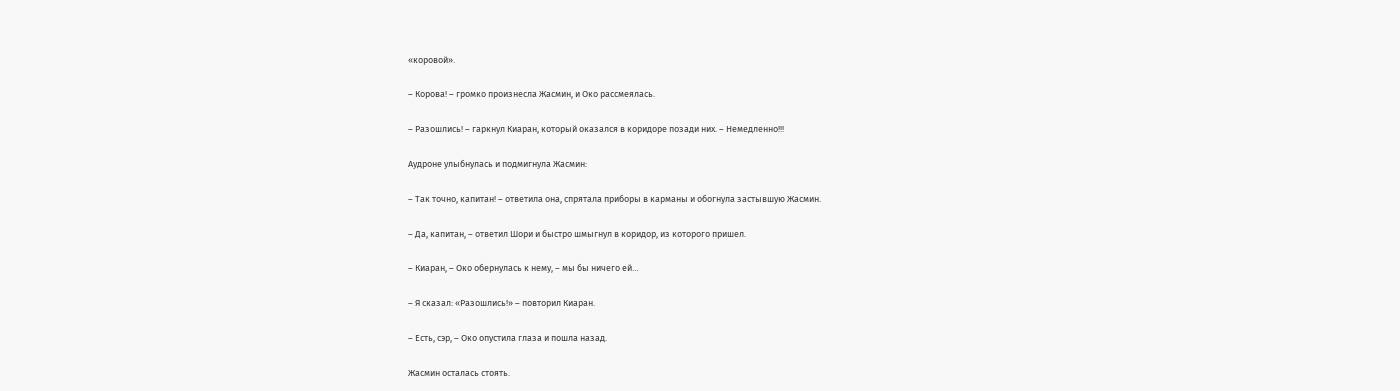«коровой».

– Корова! – громко произнесла Жасмин, и Око рассмеялась.

– Разошлись! – гаркнул Киаран, который оказался в коридоре позади них. – Немедленно!!!

Аудроне улыбнулась и подмигнула Жасмин:

– Так точно, капитан! – ответила она, спрятала приборы в карманы и обогнула застывшую Жасмин.

– Да, капитан, – ответил Шори и быстро шмыгнул в коридор, из которого пришел.

– Киаран, – Око обернулась к нему, – мы бы ничего ей…

– Я сказал: «Разошлись!» – повторил Киаран.

– Есть, сэр, – Око опустила глаза и пошла назад.

Жасмин осталась стоять.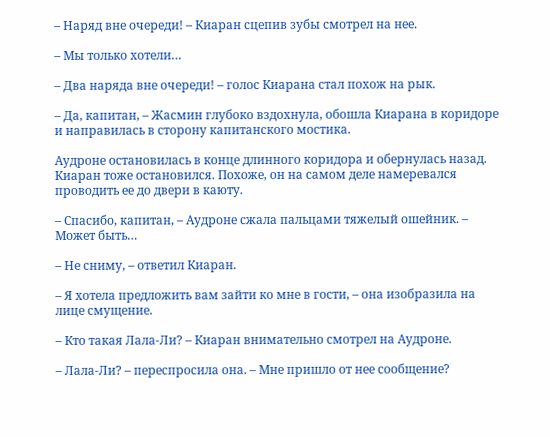– Наряд вне очереди! – Киаран сцепив зубы смотрел на нее.

– Мы только хотели…

– Два наряда вне очереди! – голос Киарана стал похож на рык.

– Да, капитан, – Жасмин глубоко вздохнула, обошла Киарана в коридоре и направилась в сторону капитанского мостика.

Аудроне остановилась в конце длинного коридора и обернулась назад. Киаран тоже остановился. Похоже, он на самом деле намеревался проводить ее до двери в каюту.

– Спасибо, капитан, – Аудроне сжала пальцами тяжелый ошейник. – Может быть…

– Не сниму, – ответил Киаран.

– Я хотела предложить вам зайти ко мне в гости, – она изобразила на лице смущение.

– Кто такая Лала-Ли? – Киаран внимательно смотрел на Аудроне.

– Лала-Ли? – переспросила она. – Мне пришло от нее сообщение?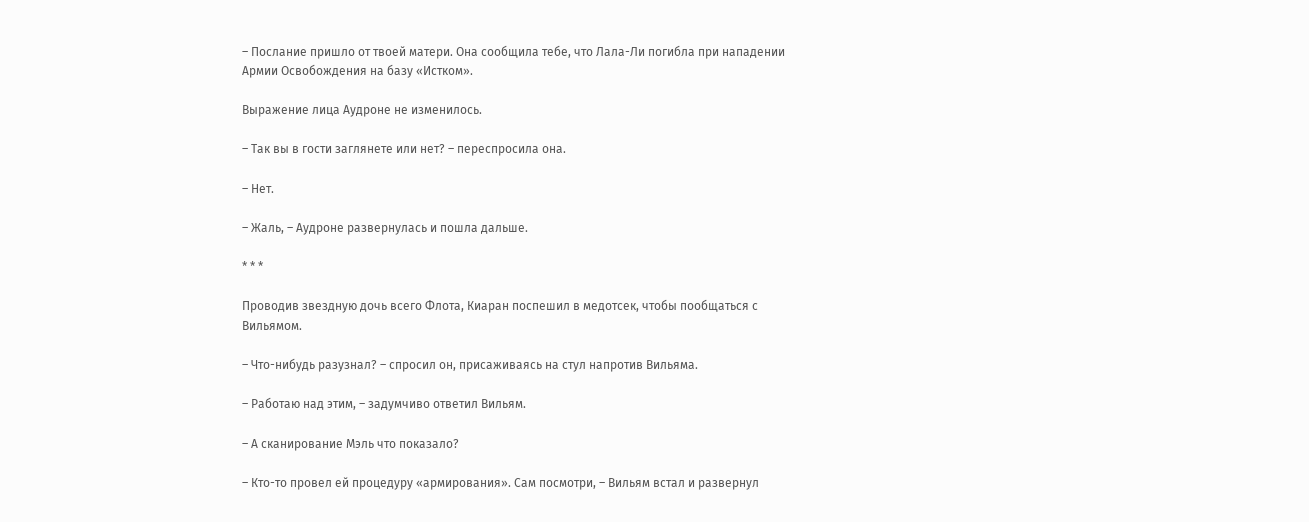– Послание пришло от твоей матери. Она сообщила тебе, что Лала-Ли погибла при нападении Армии Освобождения на базу «Истком».

Выражение лица Аудроне не изменилось.

– Так вы в гости заглянете или нет? – переспросила она.

– Нет.

– Жаль, – Аудроне развернулась и пошла дальше.

* * *

Проводив звездную дочь всего Флота, Киаран поспешил в медотсек, чтобы пообщаться с Вильямом.

– Что-нибудь разузнал? – спросил он, присаживаясь на стул напротив Вильяма.

– Работаю над этим, – задумчиво ответил Вильям.

– А сканирование Мэль что показало?

– Кто-то провел ей процедуру «армирования». Сам посмотри, – Вильям встал и развернул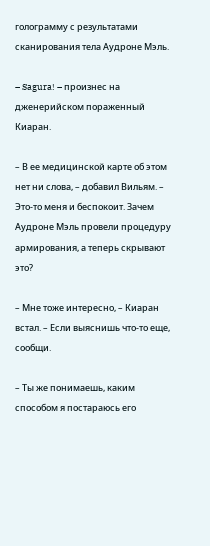голограмму с результатами сканирования тела Аудроне Мэль.

– Sagura! – произнес на дженерийском пораженный Киаран.

– В ее медицинской карте об этом нет ни слова, – добавил Вильям. – Это-то меня и беспокоит. Зачем Аудроне Мэль провели процедуру армирования, а теперь скрывают это?

– Мне тоже интересно, – Киаран встал. – Если выяснишь что-то еще, сообщи.

– Ты же понимаешь, каким способом я постараюсь его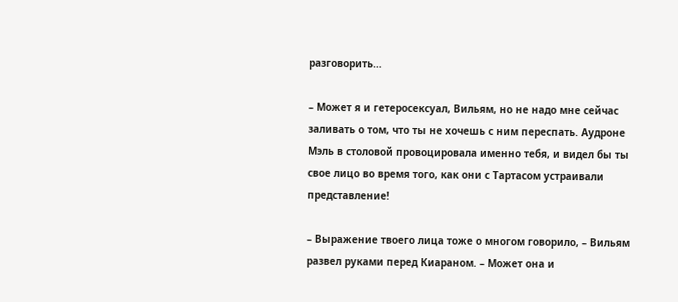разговорить…

– Может я и гетеросексуал, Вильям, но не надо мне сейчас заливать о том, что ты не хочешь с ним переспать. Аудроне Мэль в столовой провоцировала именно тебя, и видел бы ты свое лицо во время того, как они с Тартасом устраивали представление!

– Выражение твоего лица тоже о многом говорило, – Вильям развел руками перед Киараном. – Может она и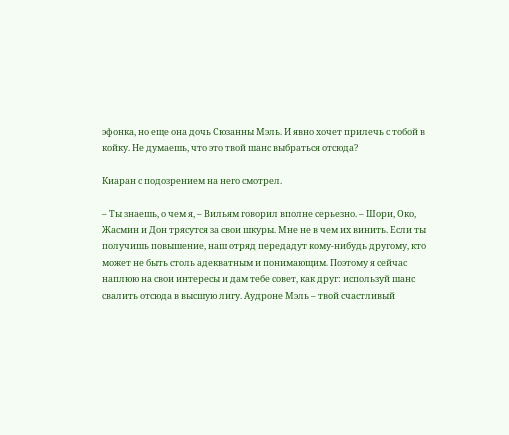эфонка, но еще она дочь Сюзанны Мэль. И явно хочет прилечь с тобой в койку. Не думаешь, что это твой шанс выбраться отсюда?

Киаран с подозрением на него смотрел.

– Ты знаешь, о чем я, – Вильям говорил вполне серьезно. – Шори, Око, Жасмин и Дон трясутся за свои шкуры. Мне не в чем их винить. Если ты получишь повышение, наш отряд передадут кому-нибудь другому, кто может не быть столь адекватным и понимающим. Поэтому я сейчас наплюю на свои интересы и дам тебе совет, как друг: используй шанс свалить отсюда в высшую лигу. Аудроне Мэль – твой счастливый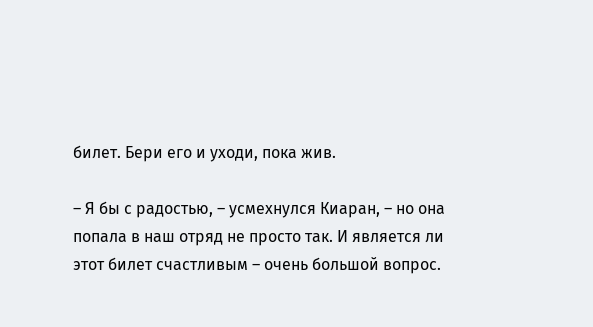билет. Бери его и уходи, пока жив.

– Я бы с радостью, – усмехнулся Киаран, – но она попала в наш отряд не просто так. И является ли этот билет счастливым – очень большой вопрос.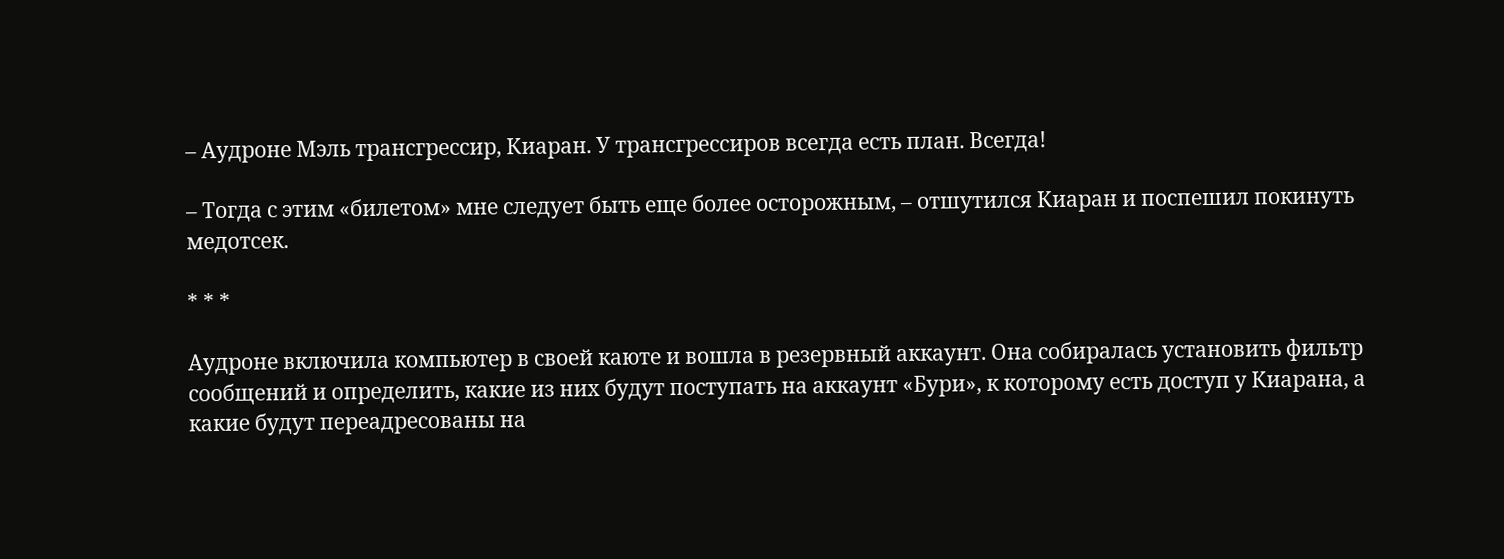– Аудроне Мэль трансгрессир, Киаран. У трансгрессиров всегда есть план. Всегда!

– Тогда с этим «билетом» мне следует быть еще более осторожным, – отшутился Киаран и поспешил покинуть медотсек.

* * *

Аудроне включила компьютер в своей каюте и вошла в резервный аккаунт. Она собиралась установить фильтр сообщений и определить, какие из них будут поступать на аккаунт «Бури», к которому есть доступ у Киарана, а какие будут переадресованы на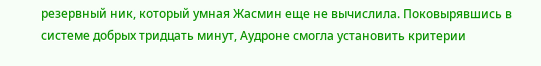резервный ник, который умная Жасмин еще не вычислила. Поковырявшись в системе добрых тридцать минут, Аудроне смогла установить критерии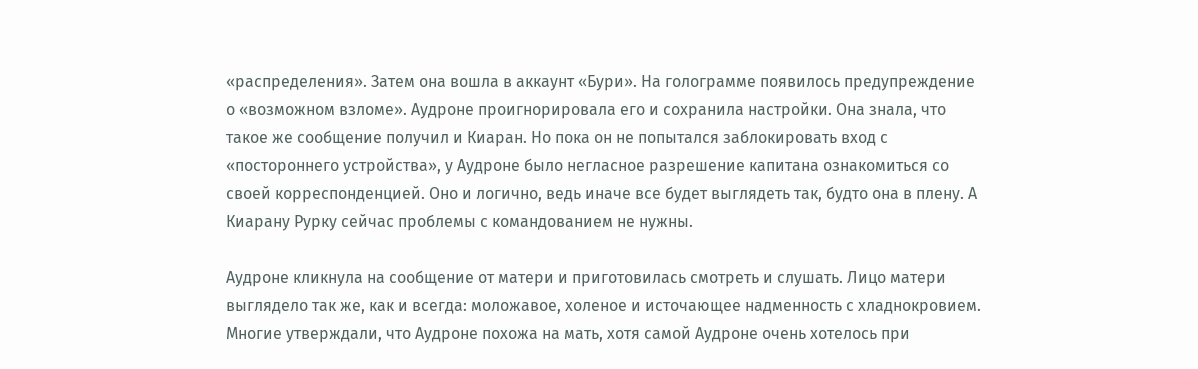«распределения». Затем она вошла в аккаунт «Бури». На голограмме появилось предупреждение о «возможном взломе». Аудроне проигнорировала его и сохранила настройки. Она знала, что такое же сообщение получил и Киаран. Но пока он не попытался заблокировать вход с «постороннего устройства», у Аудроне было негласное разрешение капитана ознакомиться со своей корреспонденцией. Оно и логично, ведь иначе все будет выглядеть так, будто она в плену. А Киарану Рурку сейчас проблемы с командованием не нужны.

Аудроне кликнула на сообщение от матери и приготовилась смотреть и слушать. Лицо матери выглядело так же, как и всегда: моложавое, холеное и источающее надменность с хладнокровием. Многие утверждали, что Аудроне похожа на мать, хотя самой Аудроне очень хотелось при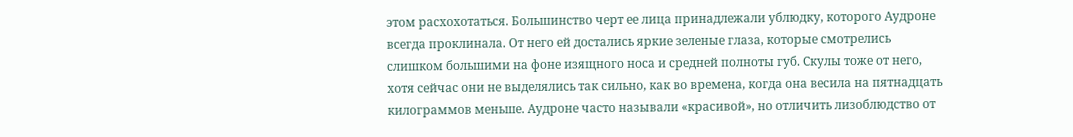этом расхохотаться. Большинство черт ее лица принадлежали ублюдку, которого Аудроне всегда проклинала. От него ей достались яркие зеленые глаза, которые смотрелись слишком большими на фоне изящного носа и средней полноты губ. Скулы тоже от него, хотя сейчас они не выделялись так сильно, как во времена, когда она весила на пятнадцать килограммов меньше. Аудроне часто называли «красивой», но отличить лизоблюдство от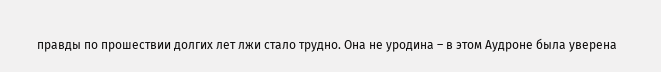правды по прошествии долгих лет лжи стало трудно. Она не уродина – в этом Аудроне была уверена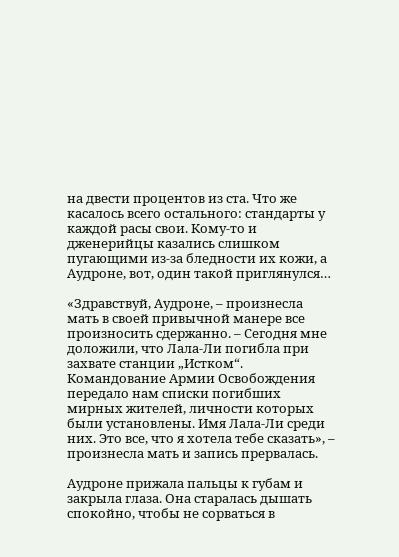на двести процентов из ста. Что же касалось всего остального: стандарты у каждой расы свои. Кому-то и дженерийцы казались слишком пугающими из-за бледности их кожи, а Аудроне, вот, один такой приглянулся…

«Здравствуй, Аудроне, – произнесла мать в своей привычной манере все произносить сдержанно. – Сегодня мне доложили, что Лала-Ли погибла при захвате станции „Истком“. Командование Армии Освобождения передало нам списки погибших мирных жителей, личности которых были установлены. Имя Лала-Ли среди них. Это все, что я хотела тебе сказать», – произнесла мать и запись прервалась.

Аудроне прижала пальцы к губам и закрыла глаза. Она старалась дышать спокойно, чтобы не сорваться в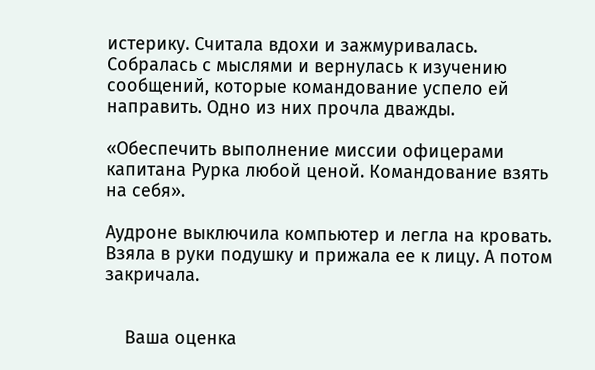истерику. Считала вдохи и зажмуривалась. Собралась с мыслями и вернулась к изучению сообщений, которые командование успело ей направить. Одно из них прочла дважды.

«Обеспечить выполнение миссии офицерами капитана Рурка любой ценой. Командование взять на себя».

Аудроне выключила компьютер и легла на кровать. Взяла в руки подушку и прижала ее к лицу. А потом закричала.


    Ваша оценка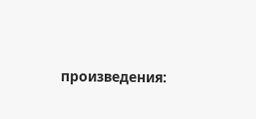произведения: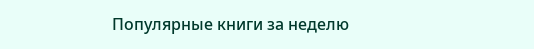Популярные книги за неделю